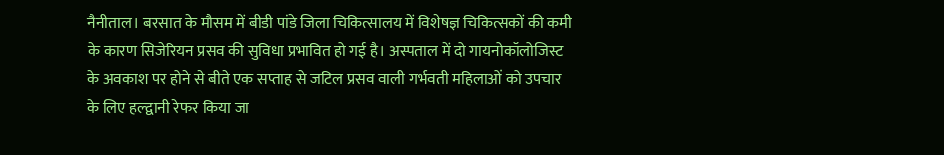नैनीताल। बरसात के मौसम में बीडी पांडे जिला चिकित्सालय में विशेषज्ञ चिकित्सकों की कमी के कारण सिजेरियन प्रसव की सुविधा प्रभावित हो गई है। अस्पताल में दो गायनोकॉलोजिस्ट के अवकाश पर होने से बीते एक सप्ताह से जटिल प्रसव वाली गर्भवती महिलाओं को उपचार के लिए हल्द्वानी रेफर किया जा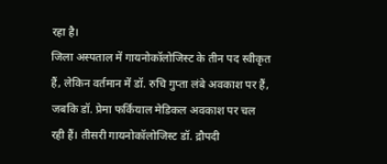रहा है।
जिला अस्पताल में गायनोकॉलोजिस्ट के तीन पद स्वीकृत हैं, लेकिन वर्तमान में डॉ. रुचि गुप्ता लंबे अवकाश पर हैं, जबकि डॉ. प्रेमा फर्कियाल मेडिकल अवकाश पर चल रही हैं। तीसरी गायनोकॉलोजिस्ट डॉ. द्रौपदी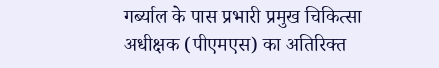गर्ब्याल के पास प्रभारी प्रमुख चिकित्सा अधीक्षक (पीएमएस) का अतिरिक्त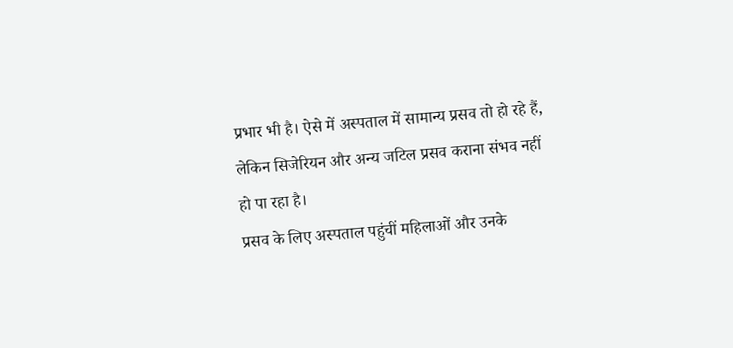प्रभार भी है। ऐसे में अस्पताल में सामान्य प्रसव तो हो रहे हैं, लेकिन सिजेरियन और अन्य जटिल प्रसव कराना संभव नहीं हो पा रहा है।
प्रसव के लिए अस्पताल पहुंचीं महिलाओं और उनके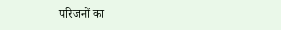परिजनों का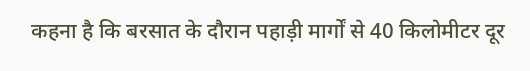कहना है कि बरसात के दौरान पहाड़ी मार्गों से 40 किलोमीटर दूर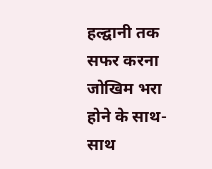हल्द्वानी तक सफर करना जोखिम भरा होने के साथ-साथ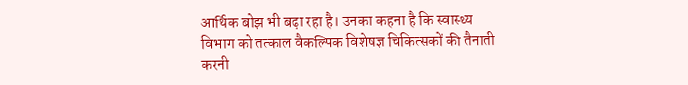आर्थिक बोझ भी बढ़ा रहा है। उनका कहना है कि स्वास्थ्य विभाग को तत्काल वैकल्पिक विशेषज्ञ चिकित्सकों की तैनाती करनी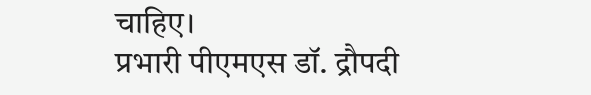चाहिए।
प्रभारी पीएमएस डॉ. द्रौपदी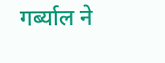गर्ब्याल ने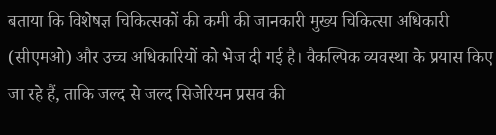बताया कि विशेषज्ञ चिकित्सकों की कमी की जानकारी मुख्य चिकित्सा अधिकारी (सीएमओ) और उच्च अधिकारियों को भेज दी गई है। वैकल्पिक व्यवस्था के प्रयास किए जा रहे हैं, ताकि जल्द से जल्द सिजेरियन प्रसव की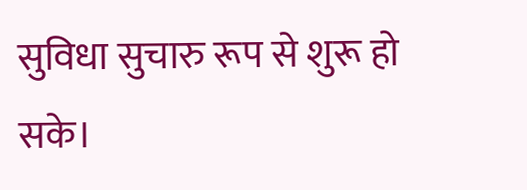सुविधा सुचारु रूप से शुरू हो सके।